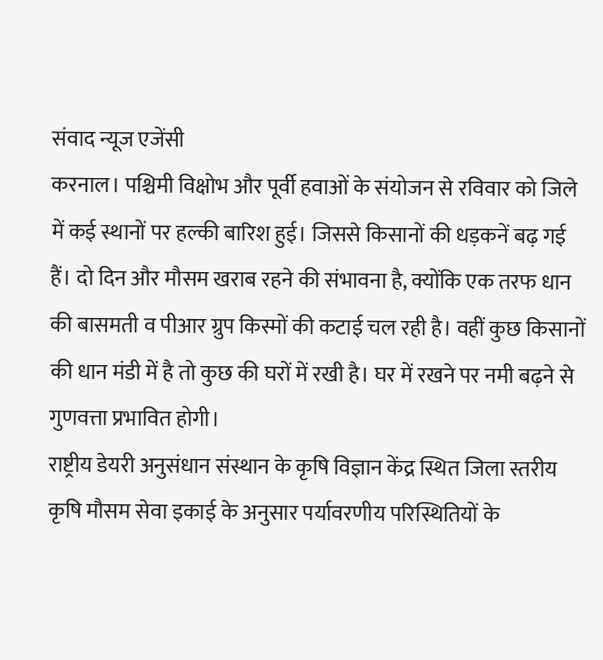संवाद न्यूज एजेंसी
करनाल। पश्चिमी विक्षोभ और पूर्वी हवाओं के संयोजन से रविवार को जिले में कई स्थानों पर हल्की बारिश हुई। जिससे किसानों की धड़कनें बढ़ गई हैं। दो दिन और मौसम खराब रहने की संभावना है, क्योंकि एक तरफ धान की बासमती व पीआर ग्रुप किस्मों की कटाई चल रही है। वहीं कुछ किसानों की धान मंडी में है तो कुछ की घरों में रखी है। घर में रखने पर नमी बढ़ने से गुणवत्ता प्रभावित होगी।
राष्ट्रीय डेयरी अनुसंधान संस्थान के कृषि विज्ञान केंद्र स्थित जिला स्तरीय कृषि मौसम सेवा इकाई के अनुसार पर्यावरणीय परिस्थितियों के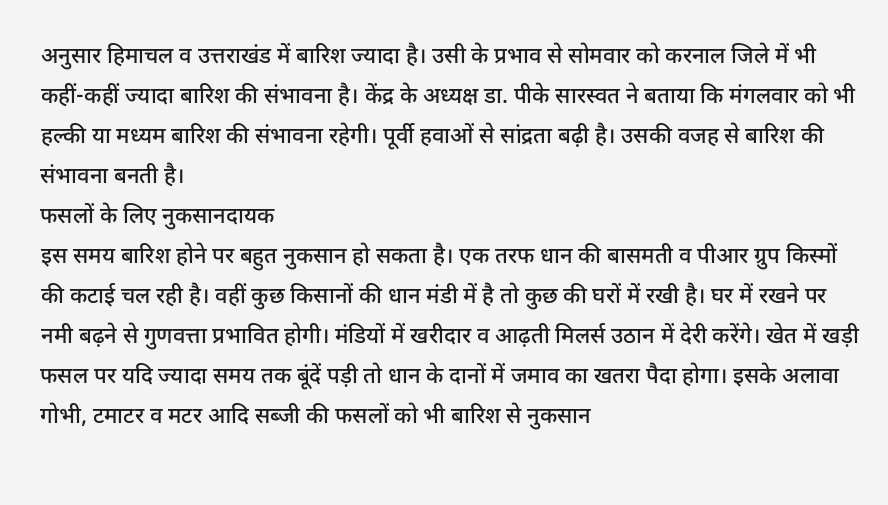अनुसार हिमाचल व उत्तराखंड में बारिश ज्यादा है। उसी के प्रभाव से सोमवार को करनाल जिले में भी कहीं-कहीं ज्यादा बारिश की संभावना है। केंद्र के अध्यक्ष डा. पीके सारस्वत ने बताया कि मंगलवार को भी हल्की या मध्यम बारिश की संभावना रहेगी। पूर्वी हवाओं से सांद्रता बढ़ी है। उसकी वजह से बारिश की संभावना बनती है।
फसलों के लिए नुकसानदायक
इस समय बारिश होने पर बहुत नुकसान हो सकता है। एक तरफ धान की बासमती व पीआर ग्रुप किस्मों की कटाई चल रही है। वहीं कुछ किसानों की धान मंडी में है तो कुछ की घरों में रखी है। घर में रखने पर नमी बढ़ने से गुणवत्ता प्रभावित होगी। मंडियों में खरीदार व आढ़ती मिलर्स उठान में देरी करेंगे। खेत में खड़ी फसल पर यदि ज्यादा समय तक बूंदें पड़ी तो धान के दानों में जमाव का खतरा पैदा होगा। इसके अलावा गोभी, टमाटर व मटर आदि सब्जी की फसलों को भी बारिश से नुकसान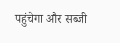पहुंचेगा और सब्जी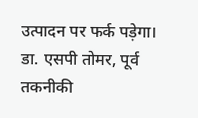उत्पादन पर फर्क पड़ेगा।
डा. एसपी तोमर, पूर्व तकनीकी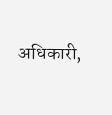अधिकारी,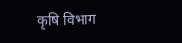कृषि विभाग